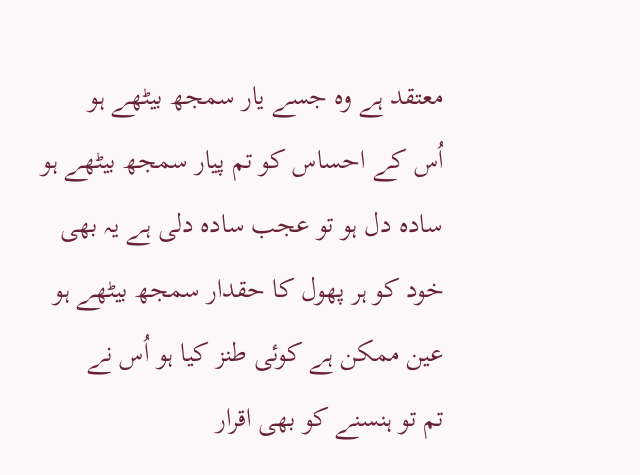معتقد ہے وہ جسے یار سمجھ بیٹھے ہو
اُس کے احساس کو تم پیار سمجھ بیٹھے ہو
سادہ دل ہو تو عجب سادہ دلی ہے یہ بھی
خود کو ہر پھول کا حقدار سمجھ بیٹھے ہو
عین ممکن ہے کوئی طنز کیا ہو اُس نے
تم تو ہنسنے کو بھی اقرار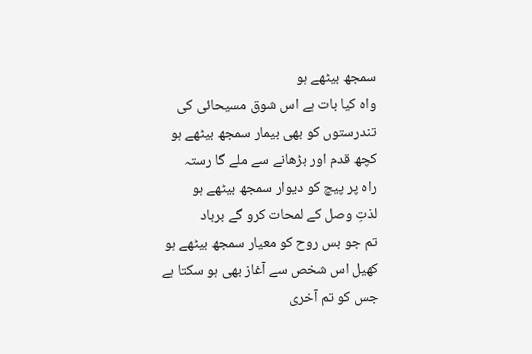سمجھ بیٹھے ہو
واہ کیا بات ہے اس شوق مسیحائی کی
تندرستوں کو بھی بیمار سمجھ بیٹھے ہو
کچھ قدم اور بڑھانے سے ملے گا رستہ
راہ پر پیچ کو دیوار سمجھ بیٹھے ہو
لذتِ وصل کے لمحات کرو گے برباد
تم جو بس روح کو معیار سمجھ بیٹھے ہو
کھیل اس شخص سے آغاز بھی ہو سکتا ہے
جس کو تم آخری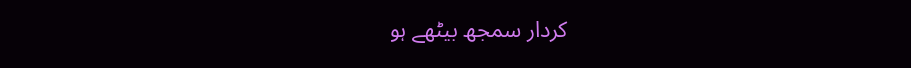کردار سمجھ بیٹھے ہو